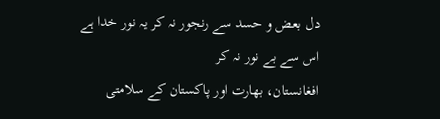دل بعض و حسد سے رنجور نہ کر یہ نور خدا ہے اس سے بے نور نہ کر
افغانستان، بھارت اور پاکستان کے سلامتی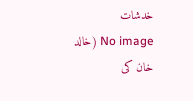خدشات
No image (خالد خان کی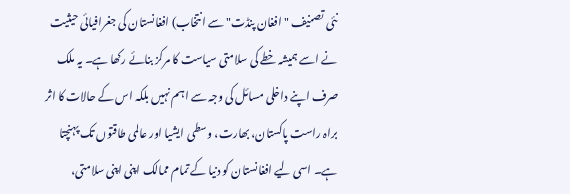نئی تصنیف "افغان پنڈت" سے انتخاب) افغانستان کی جغرافیائی حیثیت نے اسے ہمیشہ خطے کی سلامتی سیاست کا مرکز بنائے رکھا ہے۔ یہ ملک صرف اپنے داخلی مسائل کی وجہ سے اہم نہیں بلکہ اس کے حالات کا اثر براہ راست پاکستان، بھارت، وسطی ایشیا اور عالمی طاقتوں تک پہنچتا ہے۔ اسی لیے افغانستان کو دنیا کے تمام ممالک اپنی اپنی سلامتی،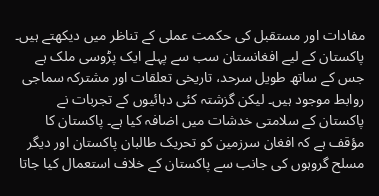مفادات اور مستقبل کی حکمت عملی کے تناظر میں دیکھتے ہیں۔
پاکستان کے لیے افغانستان سب سے پہلے ایک پڑوسی ملک ہے جس کے ساتھ طویل سرحد، تاریخی تعلقات اور مشترکہ سماجی روابط موجود ہیں۔ لیکن گزشتہ کئی دہائیوں کے تجربات نے پاکستان کے سلامتی خدشات میں اضافہ کیا ہے۔ پاکستان کا مؤقف ہے کہ افغان سرزمین کو تحریک طالبان پاکستان اور دیگر مسلح گروہوں کی جانب سے پاکستان کے خلاف استعمال کیا جاتا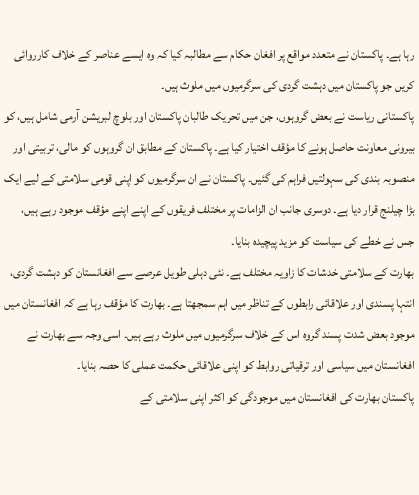رہا ہے۔ پاکستان نے متعدد مواقع پر افغان حکام سے مطالبہ کیا کہ وہ ایسے عناصر کے خلاف کارروائی کریں جو پاکستان میں دہشت گردی کی سرگرمیوں میں ملوث ہیں۔
پاکستانی ریاست نے بعض گروہوں، جن میں تحریک طالبان پاکستان اور بلوچ لبریشن آرمی شامل ہیں، کو بیرونی معاونت حاصل ہونے کا مؤقف اختیار کیا ہے۔ پاکستان کے مطابق ان گروہوں کو مالی، تربیتی اور منصوبہ بندی کی سہولتیں فراہم کی گئیں۔ پاکستان نے ان سرگرمیوں کو اپنی قومی سلامتی کے لیے ایک بڑا چیلنج قرار دیا ہے۔ دوسری جانب ان الزامات پر مختلف فریقوں کے اپنے اپنے مؤقف موجود رہے ہیں، جس نے خطے کی سیاست کو مزید پیچیدہ بنایا۔
بھارت کے سلامتی خدشات کا زاویہ مختلف ہے۔ نئی دہلی طویل عرصے سے افغانستان کو دہشت گردی، انتہا پسندی اور علاقائی رابطوں کے تناظر میں اہم سمجھتا ہے۔ بھارت کا مؤقف رہا ہے کہ افغانستان میں موجود بعض شدت پسند گروہ اس کے خلاف سرگرمیوں میں ملوث رہے ہیں۔ اسی وجہ سے بھارت نے افغانستان میں سیاسی اور ترقیاتی روابط کو اپنی علاقائی حکمت عملی کا حصہ بنایا۔
پاکستان بھارت کی افغانستان میں موجودگی کو اکثر اپنی سلامتی کے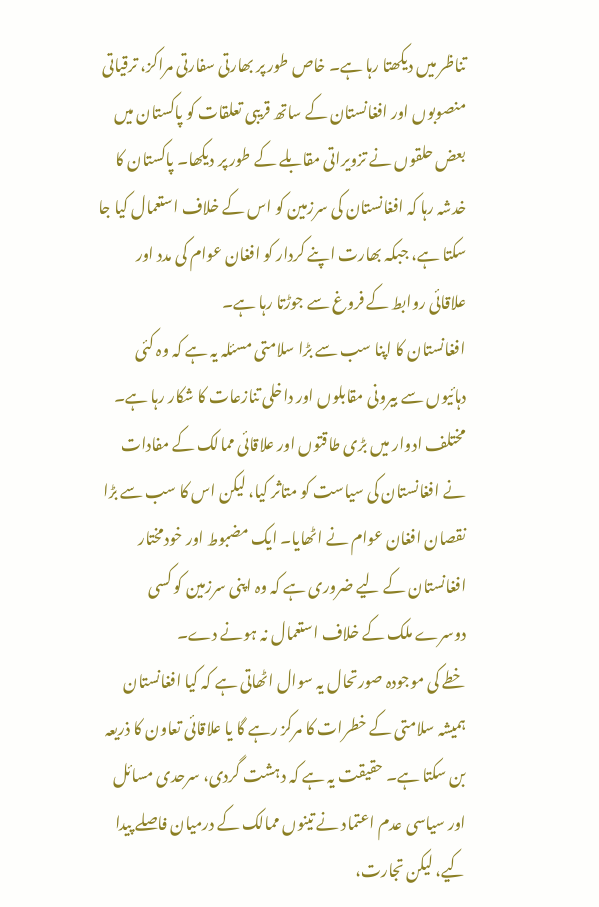تناظر میں دیکھتا رہا ہے۔ خاص طور پر بھارتی سفارتی مراکز، ترقیاتی منصوبوں اور افغانستان کے ساتھ قریبی تعلقات کو پاکستان میں بعض حلقوں نے تزویراتی مقابلے کے طور پر دیکھا۔ پاکستان کا خدشہ رہا کہ افغانستان کی سرزمین کو اس کے خلاف استعمال کیا جا سکتا ہے، جبکہ بھارت اپنے کردار کو افغان عوام کی مدد اور علاقائی روابط کے فروغ سے جوڑتا رہا ہے۔
افغانستان کا اپنا سب سے بڑا سلامتی مسئلہ یہ ہے کہ وہ کئی دہائیوں سے بیرونی مقابلوں اور داخلی تنازعات کا شکار رہا ہے۔ مختلف ادوار میں بڑی طاقتوں اور علاقائی ممالک کے مفادات نے افغانستان کی سیاست کو متاثر کیا، لیکن اس کا سب سے بڑا نقصان افغان عوام نے اٹھایا۔ ایک مضبوط اور خودمختار افغانستان کے لیے ضروری ہے کہ وہ اپنی سرزمین کو کسی دوسرے ملک کے خلاف استعمال نہ ہونے دے۔
خطے کی موجودہ صورتحال یہ سوال اٹھاتی ہے کہ کیا افغانستان ہمیشہ سلامتی کے خطرات کا مرکز رہے گا یا علاقائی تعاون کا ذریعہ بن سکتا ہے۔ حقیقت یہ ہے کہ دہشت گردی، سرحدی مسائل اور سیاسی عدم اعتماد نے تینوں ممالک کے درمیان فاصلے پیدا کیے، لیکن تجارت،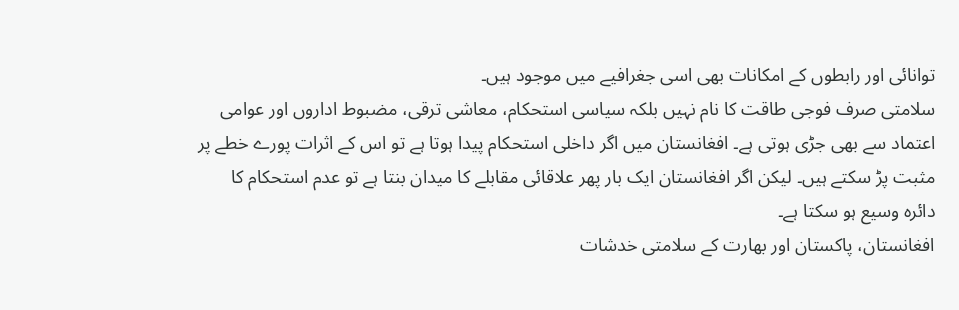توانائی اور رابطوں کے امکانات بھی اسی جغرافیے میں موجود ہیں۔
سلامتی صرف فوجی طاقت کا نام نہیں بلکہ سیاسی استحکام، معاشی ترقی، مضبوط اداروں اور عوامی اعتماد سے بھی جڑی ہوتی ہے۔ افغانستان میں اگر داخلی استحکام پیدا ہوتا ہے تو اس کے اثرات پورے خطے پر مثبت پڑ سکتے ہیں۔ لیکن اگر افغانستان ایک بار پھر علاقائی مقابلے کا میدان بنتا ہے تو عدم استحکام کا دائرہ وسیع ہو سکتا ہے۔
افغانستان، پاکستان اور بھارت کے سلامتی خدشات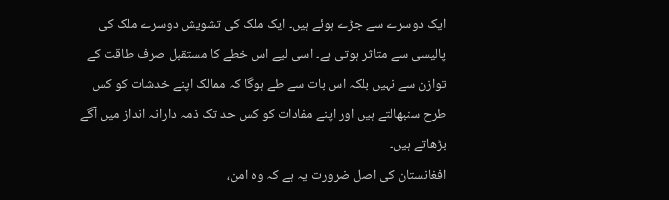ایک دوسرے سے جڑے ہوئے ہیں۔ ایک ملک کی تشویش دوسرے ملک کی پالیسی سے متاثر ہوتی ہے۔ اسی لیے اس خطے کا مستقبل صرف طاقت کے توازن سے نہیں بلکہ اس بات سے طے ہوگا کہ ممالک اپنے خدشات کو کس طرح سنبھالتے ہیں اور اپنے مفادات کو کس حد تک ذمہ دارانہ انداز میں آگے بڑھاتے ہیں۔
افغانستان کی اصل ضرورت یہ ہے کہ وہ امن،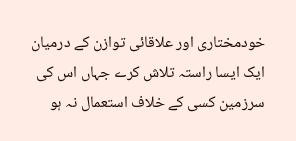خودمختاری اور علاقائی توازن کے درمیان ایک ایسا راستہ تلاش کرے جہاں اس کی سرزمین کسی کے خلاف استعمال نہ ہو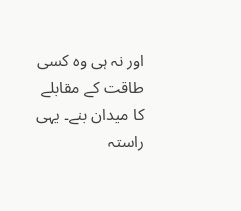اور نہ ہی وہ کسی طاقت کے مقابلے کا میدان بنے۔ یہی راستہ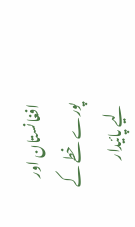افغانستان اور پورے خطے کے لیے پائیدار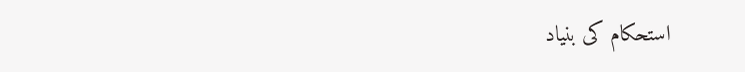استحکام کی بنیاد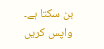بن سکتا ہے۔
واپس کریں